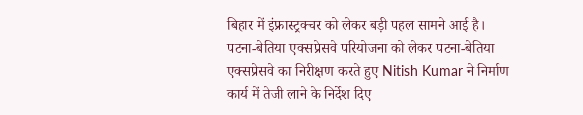बिहार में इंफ्रास्ट्रक्चर को लेकर बड़ी पहल सामने आई है। पटना-बेतिया एक्सप्रेसवे परियोजना को लेकर पटना-बेतिया एक्सप्रेसवे का निरीक्षण करते हुए Nitish Kumar ने निर्माण कार्य में तेजी लाने के निर्देश दिए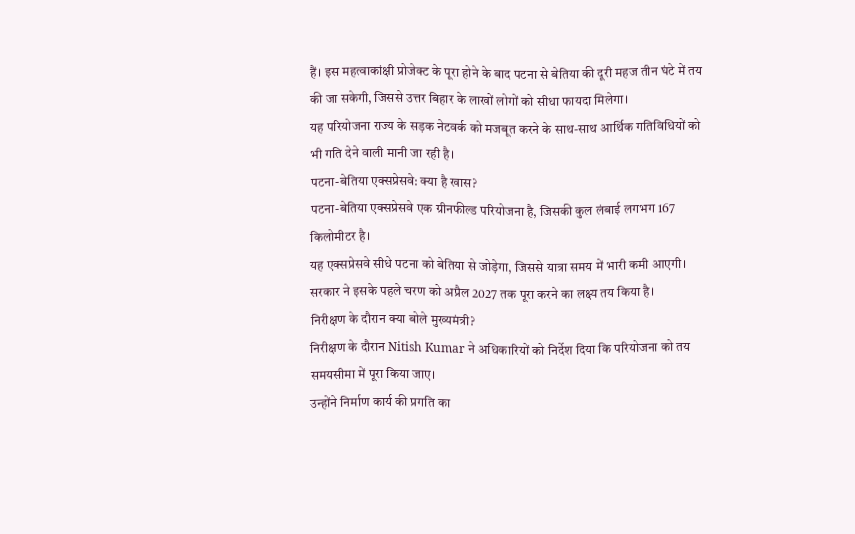हैं। इस महत्वाकांक्षी प्रोजेक्ट के पूरा होने के बाद पटना से बेतिया की दूरी महज तीन घंटे में तय की जा सकेगी, जिससे उत्तर बिहार के लाखों लोगों को सीधा फायदा मिलेगा।
यह परियोजना राज्य के सड़क नेटवर्क को मजबूत करने के साथ-साथ आर्थिक गतिविधियों को भी गति देने वाली मानी जा रही है।
पटना-बेतिया एक्सप्रेसवे: क्या है खास?
पटना-बेतिया एक्सप्रेसवे एक ग्रीनफील्ड परियोजना है, जिसकी कुल लंबाई लगभग 167 किलोमीटर है।
यह एक्सप्रेसवे सीधे पटना को बेतिया से जोड़ेगा, जिससे यात्रा समय में भारी कमी आएगी।
सरकार ने इसके पहले चरण को अप्रैल 2027 तक पूरा करने का लक्ष्य तय किया है।
निरीक्षण के दौरान क्या बोले मुख्यमंत्री?
निरीक्षण के दौरान Nitish Kumar ने अधिकारियों को निर्देश दिया कि परियोजना को तय समयसीमा में पूरा किया जाए।
उन्होंने निर्माण कार्य की प्रगति का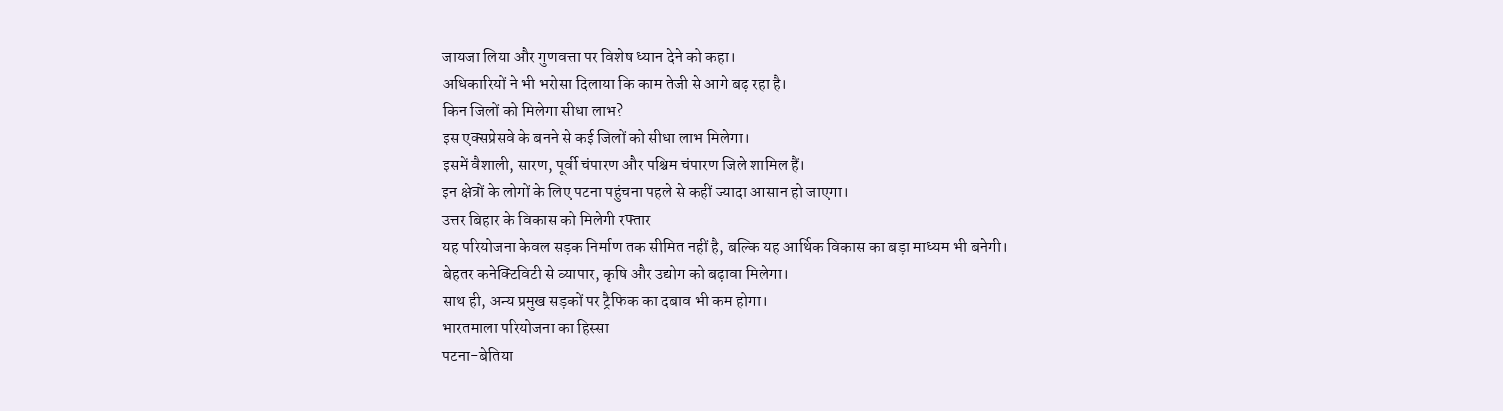जायजा लिया और गुणवत्ता पर विशेष ध्यान देने को कहा।
अधिकारियों ने भी भरोसा दिलाया कि काम तेजी से आगे बढ़ रहा है।
किन जिलों को मिलेगा सीधा लाभ?
इस एक्सप्रेसवे के बनने से कई जिलों को सीधा लाभ मिलेगा।
इसमें वैशाली, सारण, पूर्वी चंपारण और पश्चिम चंपारण जिले शामिल हैं।
इन क्षेत्रों के लोगों के लिए पटना पहुंचना पहले से कहीं ज्यादा आसान हो जाएगा।
उत्तर बिहार के विकास को मिलेगी रफ्तार
यह परियोजना केवल सड़क निर्माण तक सीमित नहीं है, बल्कि यह आर्थिक विकास का बड़ा माध्यम भी बनेगी।
बेहतर कनेक्टिविटी से व्यापार, कृषि और उद्योग को बढ़ावा मिलेगा।
साथ ही, अन्य प्रमुख सड़कों पर ट्रैफिक का दबाव भी कम होगा।
भारतमाला परियोजना का हिस्सा
पटना-बेतिया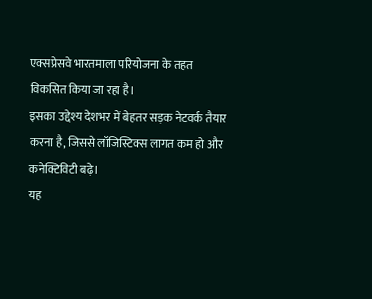एक्सप्रेसवे भारतमाला परियोजना के तहत विकसित किया जा रहा है।
इसका उद्देश्य देशभर में बेहतर सड़क नेटवर्क तैयार करना है, जिससे लॉजिस्टिक्स लागत कम हो और कनेक्टिविटी बढ़े।
यह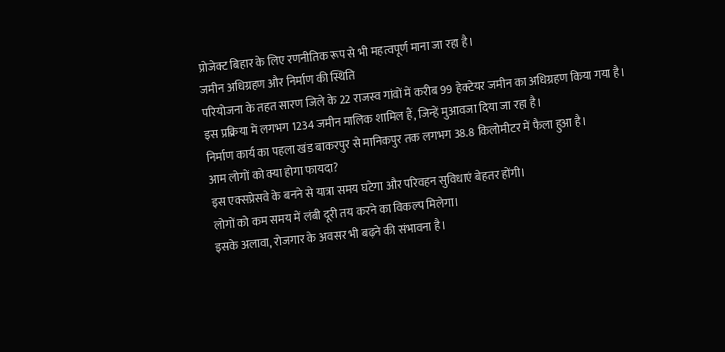प्रोजेक्ट बिहार के लिए रणनीतिक रूप से भी महत्वपूर्ण माना जा रहा है।
जमीन अधिग्रहण और निर्माण की स्थिति
परियोजना के तहत सारण जिले के 22 राजस्व गांवों में करीब 99 हेक्टेयर जमीन का अधिग्रहण किया गया है।
इस प्रक्रिया में लगभग 1234 जमीन मालिक शामिल हैं, जिन्हें मुआवजा दिया जा रहा है।
निर्माण कार्य का पहला खंड बाकरपुर से मानिकपुर तक लगभग 38.8 किलोमीटर में फैला हुआ है।
आम लोगों को क्या होगा फायदा?
इस एक्सप्रेसवे के बनने से यात्रा समय घटेगा और परिवहन सुविधाएं बेहतर होंगी।
लोगों को कम समय में लंबी दूरी तय करने का विकल्प मिलेगा।
इसके अलावा, रोजगार के अवसर भी बढ़ने की संभावना है।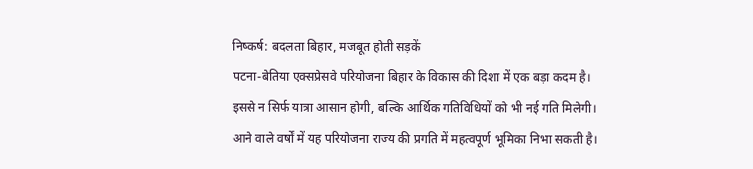निष्कर्ष: बदलता बिहार, मजबूत होती सड़कें
पटना-बेतिया एक्सप्रेसवे परियोजना बिहार के विकास की दिशा में एक बड़ा कदम है।
इससे न सिर्फ यात्रा आसान होगी, बल्कि आर्थिक गतिविधियों को भी नई गति मिलेगी।
आने वाले वर्षों में यह परियोजना राज्य की प्रगति में महत्वपूर्ण भूमिका निभा सकती है।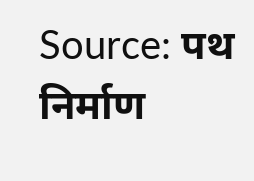Source: पथ निर्माण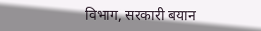विभाग, सरकारी बयान